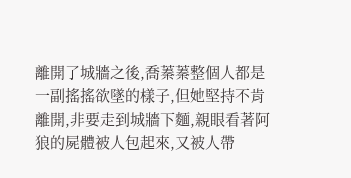離開了城牆之後,喬蓁蓁整個人都是一副搖搖欲墜的樣子,但她堅持不肯離開,非要走到城牆下麵,親眼看著阿狼的屍體被人包起來,又被人帶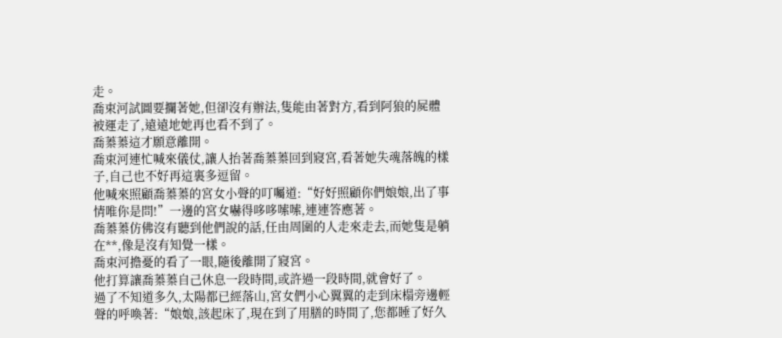走。
喬束河試圖要攔著她,但卻沒有辦法,隻能由著對方,看到阿狼的屍體被運走了,遠遠地她再也看不到了。
喬蓁蓁這才願意離開。
喬束河連忙喊來儀仗,讓人抬著喬蓁蓁回到寢宮,看著她失魂落魄的樣子,自己也不好再這裏多逗留。
他喊來照顧喬蓁蓁的宮女小聲的叮囑道:“好好照顧你們娘娘,出了事情唯你是問!”一邊的宮女嚇得哆哆嗦嗦,連連答應著。
喬蓁蓁仿佛沒有聽到他們說的話,任由周圍的人走來走去,而她隻是躺在**,像是沒有知覺一樣。
喬束河擔憂的看了一眼,隨後離開了寢宮。
他打算讓喬蓁蓁自己休息一段時間,或許過一段時間,就會好了。
過了不知道多久,太陽都已經落山,宮女們小心翼翼的走到床榻旁邊輕聲的呼喚著:“娘娘,該起床了,現在到了用膳的時間了,您都睡了好久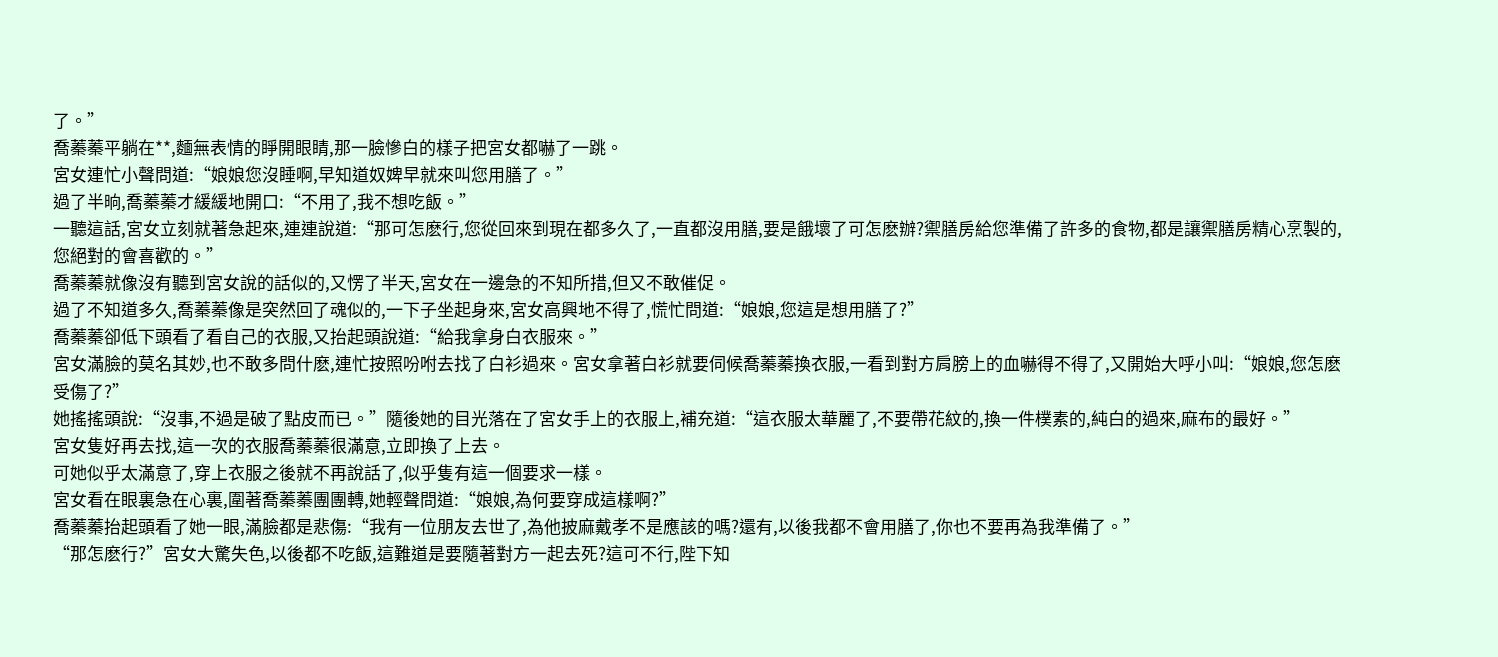了。”
喬蓁蓁平躺在**,麵無表情的睜開眼睛,那一臉慘白的樣子把宮女都嚇了一跳。
宮女連忙小聲問道:“娘娘您沒睡啊,早知道奴婢早就來叫您用膳了。”
過了半晌,喬蓁蓁才緩緩地開口:“不用了,我不想吃飯。”
一聽這話,宮女立刻就著急起來,連連說道:“那可怎麽行,您從回來到現在都多久了,一直都沒用膳,要是餓壞了可怎麽辦?禦膳房給您準備了許多的食物,都是讓禦膳房精心烹製的,您絕對的會喜歡的。”
喬蓁蓁就像沒有聽到宮女說的話似的,又愣了半天,宮女在一邊急的不知所措,但又不敢催促。
過了不知道多久,喬蓁蓁像是突然回了魂似的,一下子坐起身來,宮女高興地不得了,慌忙問道:“娘娘,您這是想用膳了?”
喬蓁蓁卻低下頭看了看自己的衣服,又抬起頭說道:“給我拿身白衣服來。”
宮女滿臉的莫名其妙,也不敢多問什麽,連忙按照吩咐去找了白衫過來。宮女拿著白衫就要伺候喬蓁蓁換衣服,一看到對方肩膀上的血嚇得不得了,又開始大呼小叫:“娘娘,您怎麽受傷了?”
她搖搖頭說:“沒事,不過是破了點皮而已。”隨後她的目光落在了宮女手上的衣服上,補充道:“這衣服太華麗了,不要帶花紋的,換一件樸素的,純白的過來,麻布的最好。”
宮女隻好再去找,這一次的衣服喬蓁蓁很滿意,立即換了上去。
可她似乎太滿意了,穿上衣服之後就不再說話了,似乎隻有這一個要求一樣。
宮女看在眼裏急在心裏,圍著喬蓁蓁團團轉,她輕聲問道:“娘娘,為何要穿成這樣啊?”
喬蓁蓁抬起頭看了她一眼,滿臉都是悲傷:“我有一位朋友去世了,為他披麻戴孝不是應該的嗎?還有,以後我都不會用膳了,你也不要再為我準備了。”
“那怎麽行?”宮女大驚失色,以後都不吃飯,這難道是要隨著對方一起去死?這可不行,陛下知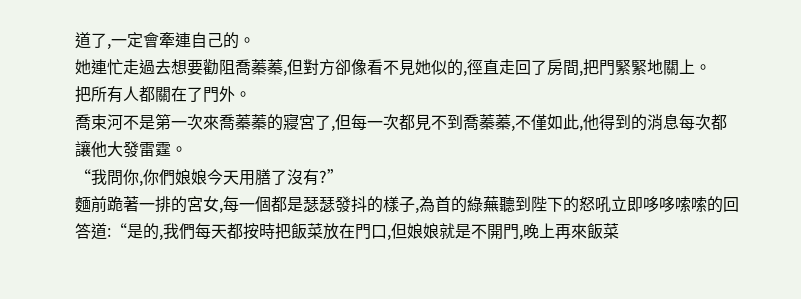道了,一定會牽連自己的。
她連忙走過去想要勸阻喬蓁蓁,但對方卻像看不見她似的,徑直走回了房間,把門緊緊地關上。
把所有人都關在了門外。
喬束河不是第一次來喬蓁蓁的寢宮了,但每一次都見不到喬蓁蓁,不僅如此,他得到的消息每次都讓他大發雷霆。
“我問你,你們娘娘今天用膳了沒有?”
麵前跪著一排的宮女,每一個都是瑟瑟發抖的樣子,為首的綠蕪聽到陛下的怒吼立即哆哆嗦嗦的回答道:“是的,我們每天都按時把飯菜放在門口,但娘娘就是不開門,晚上再來飯菜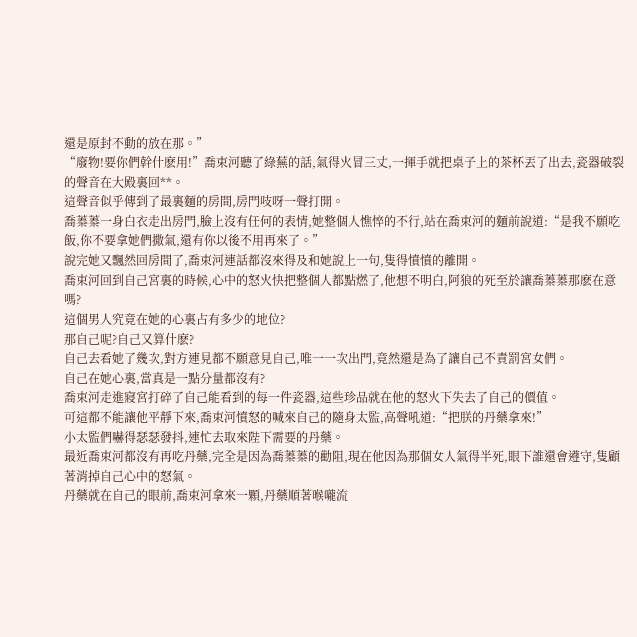還是原封不動的放在那。”
“廢物!要你們幹什麽用!”喬束河聽了綠蕪的話,氣得火冒三丈,一揮手就把桌子上的茶杯丟了出去,瓷器破裂的聲音在大殿裏回**。
這聲音似乎傳到了最裏麵的房間,房門吱呀一聲打開。
喬蓁蓁一身白衣走出房門,臉上沒有任何的表情,她整個人憔悴的不行,站在喬束河的麵前說道:“是我不願吃飯,你不要拿她們撒氣,還有你以後不用再來了。”
說完她又飄然回房間了,喬束河連話都沒來得及和她說上一句,隻得憤憤的離開。
喬束河回到自己宮裏的時候,心中的怒火快把整個人都點燃了,他想不明白,阿狼的死至於讓喬蓁蓁那麽在意嗎?
這個男人究竟在她的心裏占有多少的地位?
那自己呢?自己又算什麽?
自己去看她了幾次,對方連見都不願意見自己,唯一一次出門,竟然還是為了讓自己不責罰宮女們。
自己在她心裏,當真是一點分量都沒有?
喬束河走進寢宮打碎了自己能看到的每一件瓷器,這些珍品就在他的怒火下失去了自己的價值。
可這都不能讓他平靜下來,喬束河憤怒的喊來自己的隨身太監,高聲吼道:“把朕的丹藥拿來!”
小太監們嚇得瑟瑟發抖,連忙去取來陛下需要的丹藥。
最近喬束河都沒有再吃丹藥,完全是因為喬蓁蓁的勸阻,現在他因為那個女人氣得半死,眼下誰還會遵守,隻顧著消掉自己心中的怒氣。
丹藥就在自己的眼前,喬束河拿來一顆,丹藥順著喉嚨流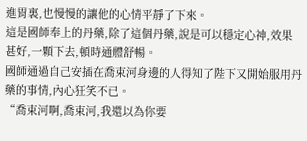進胃裏,也慢慢的讓他的心情平靜了下來。
這是國師奉上的丹藥,除了這個丹藥,說是可以穩定心神,效果甚好,一顆下去,頓時通體舒暢。
國師通過自己安插在喬束河身邊的人得知了陛下又開始服用丹藥的事情,內心狂笑不已。
“喬束河啊,喬束河,我還以為你要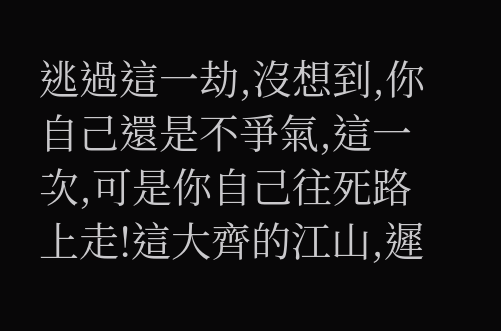逃過這一劫,沒想到,你自己還是不爭氣,這一次,可是你自己往死路上走!這大齊的江山,遲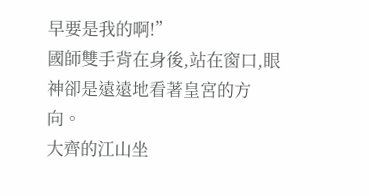早要是我的啊!”
國師雙手背在身後,站在窗口,眼神卻是遠遠地看著皇宮的方向。
大齊的江山坐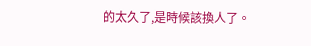的太久了,是時候該換人了。